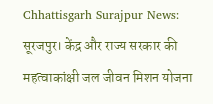Chhattisgarh Surajpur News: सूरजपुर। केंद्र और राज्य सरकार की महत्वाकांक्षी जल जीवन मिशन योजना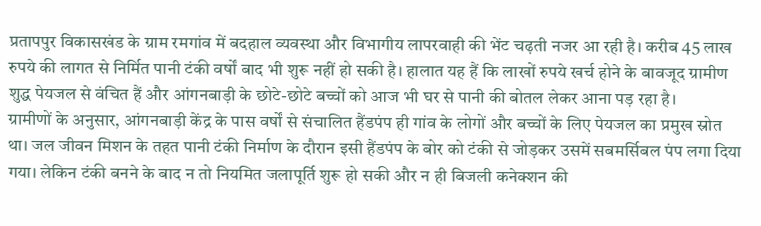प्रतापपुर विकासखंड के ग्राम रमगांव में बदहाल व्यवस्था और विभागीय लापरवाही की भेंट चढ़ती नजर आ रही है। करीब 45 लाख रुपये की लागत से निर्मित पानी टंकी वर्षों बाद भी शुरू नहीं हो सकी है। हालात यह हैं कि लाखों रुपये खर्च होने के बावजूद ग्रामीण शुद्ध पेयजल से वंचित हैं और आंगनबाड़ी के छोटे-छोटे बच्चों को आज भी घर से पानी की बोतल लेकर आना पड़ रहा है।
ग्रामीणों के अनुसार, आंगनबाड़ी केंद्र के पास वर्षों से संचालित हैंडपंप ही गांव के लोगों और बच्चों के लिए पेयजल का प्रमुख स्रोत था। जल जीवन मिशन के तहत पानी टंकी निर्माण के दौरान इसी हैंडपंप के बोर को टंकी से जोड़कर उसमें सबमर्सिबल पंप लगा दिया गया। लेकिन टंकी बनने के बाद न तो नियमित जलापूर्ति शुरू हो सकी और न ही बिजली कनेक्शन की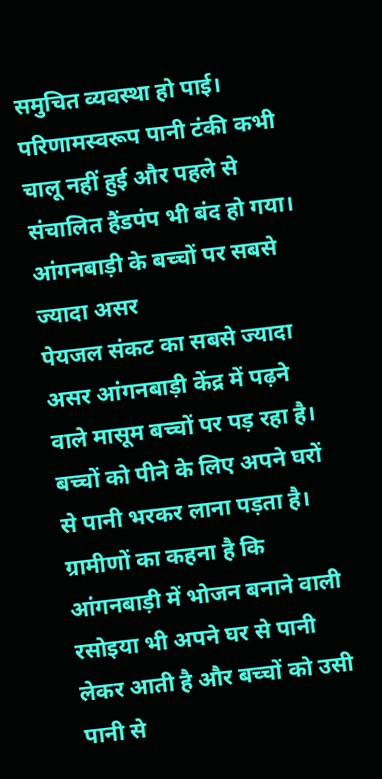समुचित व्यवस्था हो पाई। परिणामस्वरूप पानी टंकी कभी चालू नहीं हुई और पहले से संचालित हैंडपंप भी बंद हो गया।
आंगनबाड़ी के बच्चों पर सबसे ज्यादा असर
पेयजल संकट का सबसे ज्यादा असर आंगनबाड़ी केंद्र में पढ़ने वाले मासूम बच्चों पर पड़ रहा है। बच्चों को पीने के लिए अपने घरों से पानी भरकर लाना पड़ता है। ग्रामीणों का कहना है कि आंगनबाड़ी में भोजन बनाने वाली रसोइया भी अपने घर से पानी लेकर आती है और बच्चों को उसी पानी से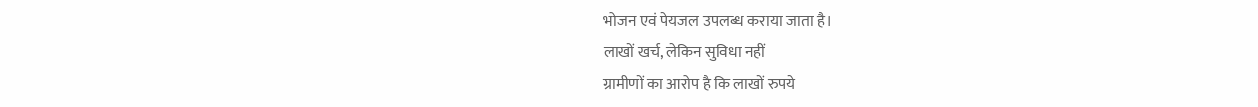भोजन एवं पेयजल उपलब्ध कराया जाता है।
लाखों खर्च, लेकिन सुविधा नहीं
ग्रामीणों का आरोप है कि लाखों रुपये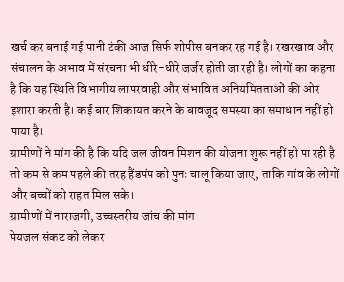खर्च कर बनाई गई पानी टंकी आज सिर्फ शोपीस बनकर रह गई है। रखरखाव और संचालन के अभाव में संरचना भी धीरे-धीरे जर्जर होती जा रही है। लोगों का कहना है कि यह स्थिति विभागीय लापरवाही और संभावित अनियमितताओं की ओर इशारा करती है। कई बार शिकायत करने के बावजूद समस्या का समाधान नहीं हो पाया है।
ग्रामीणों ने मांग की है कि यदि जल जीवन मिशन की योजना शुरू नहीं हो पा रही है तो कम से कम पहले की तरह हैंडपंप को पुनः चालू किया जाए, ताकि गांव के लोगों और बच्चों को राहत मिल सके।
ग्रामीणों में नाराजगी, उच्चस्तरीय जांच की मांग
पेयजल संकट को लेकर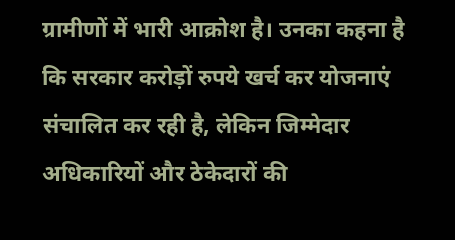ग्रामीणों में भारी आक्रोश है। उनका कहना है कि सरकार करोड़ों रुपये खर्च कर योजनाएं संचालित कर रही है, लेकिन जिम्मेदार अधिकारियों और ठेकेदारों की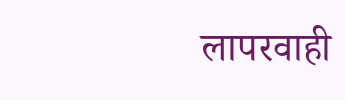लापरवाही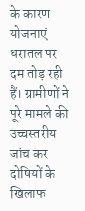के कारण योजनाएं धरातल पर दम तोड़ रही हैं। ग्रामीणों ने पूरे मामले की उच्चस्तरीय जांच कर दोषियों के खिलाफ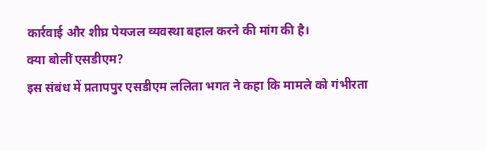कार्रवाई और शीघ्र पेयजल व्यवस्था बहाल करने की मांग की है।
क्या बोलीं एसडीएम?
इस संबंध में प्रतापपुर एसडीएम ललिता भगत ने कहा कि मामले को गंभीरता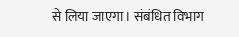से लिया जाएगा। संबंधित विभाग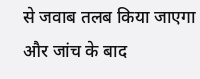से जवाब तलब किया जाएगा और जांच के बाद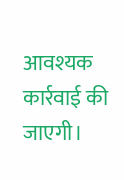आवश्यक कार्रवाई की जाएगी।